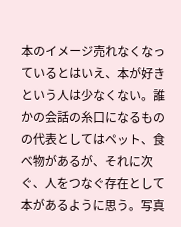本のイメージ売れなくなっているとはいえ、本が好きという人は少なくない。誰かの会話の糸口になるものの代表としてはペット、食べ物があるが、それに次ぐ、人をつなぐ存在として本があるように思う。写真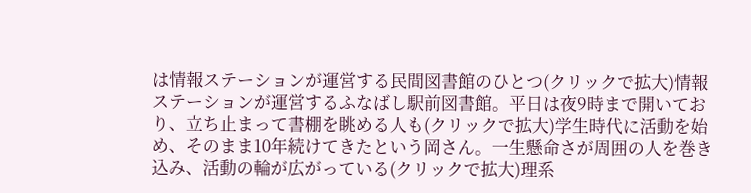は情報ステーションが運営する民間図書館のひとつ(クリックで拡大)情報ステーションが運営するふなばし駅前図書館。平日は夜9時まで開いており、立ち止まって書棚を眺める人も(クリックで拡大)学生時代に活動を始め、そのまま10年続けてきたという岡さん。一生懸命さが周囲の人を巻き込み、活動の輪が広がっている(クリックで拡大)理系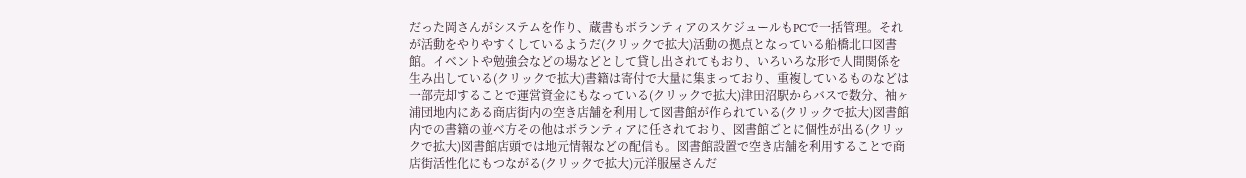だった岡さんがシステムを作り、蔵書もボランティアのスケジュールもPCで一括管理。それが活動をやりやすくしているようだ(クリックで拡大)活動の拠点となっている船橋北口図書館。イベントや勉強会などの場などとして貸し出されてもおり、いろいろな形で人間関係を生み出している(クリックで拡大)書籍は寄付で大量に集まっており、重複しているものなどは一部売却することで運営資金にもなっている(クリックで拡大)津田沼駅からバスで数分、袖ヶ浦団地内にある商店街内の空き店舗を利用して図書館が作られている(クリックで拡大)図書館内での書籍の並べ方その他はボランティアに任されており、図書館ごとに個性が出る(クリックで拡大)図書館店頭では地元情報などの配信も。図書館設置で空き店舗を利用することで商店街活性化にもつながる(クリックで拡大)元洋服屋さんだ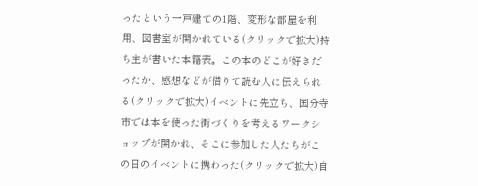ったという一戸建ての1階、変形な部屋を利用、図書室が開かれている(クリックで拡大)持ち主が書いた本籍表。この本のどこが好きだったか、感想などが借りて読む人に伝えられる(クリックで拡大)イベントに先立ち、国分寺市では本を使った街づくりを考えるワークショップが開かれ、そこに参加した人たちがこの日のイベントに携わった(クリックで拡大)自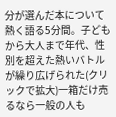分が選んだ本について熱く語る5分間。子どもから大人まで年代、性別を超えた熱いバトルが繰り広げられた(クリックで拡大)一箱だけ売るなら一般の人も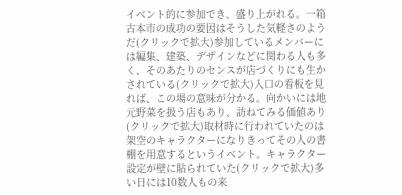イベント的に参加でき、盛り上がれる。一箱古本市の成功の要因はそうした気軽さのようだ(クリックで拡大)参加しているメンバーには編集、建築、デザインなどに関わる人も多く、そのあたりのセンスが店づくりにも生かされている(クリックで拡大)入口の看板を見れば、この場の意味が分かる。向かいには地元野菜を扱う店もあり、訪ねてみる価値あり(クリックで拡大)取材時に行われていたのは架空のキャラクターになりきってその人の書棚を用意するというイベント。キャラクター設定が壁に貼られていた(クリックで拡大)多い日には10数人もの来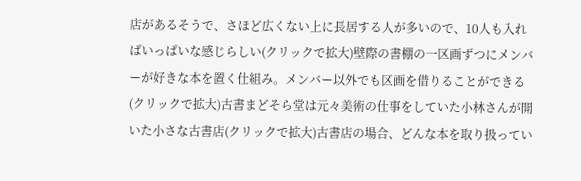店があるそうで、さほど広くない上に長居する人が多いので、10人も入ればいっぱいな感じらしい(クリックで拡大)壁際の書棚の一区画ずつにメンバーが好きな本を置く仕組み。メンバー以外でも区画を借りることができる(クリックで拡大)古書まどそら堂は元々美術の仕事をしていた小林さんが開いた小さな古書店(クリックで拡大)古書店の場合、どんな本を取り扱ってい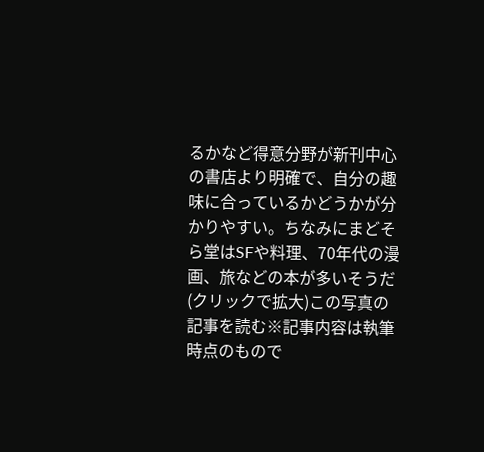るかなど得意分野が新刊中心の書店より明確で、自分の趣味に合っているかどうかが分かりやすい。ちなみにまどそら堂はSFや料理、70年代の漫画、旅などの本が多いそうだ(クリックで拡大)この写真の記事を読む※記事内容は執筆時点のもので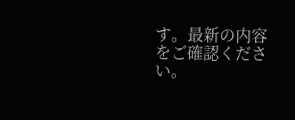す。最新の内容をご確認ください。